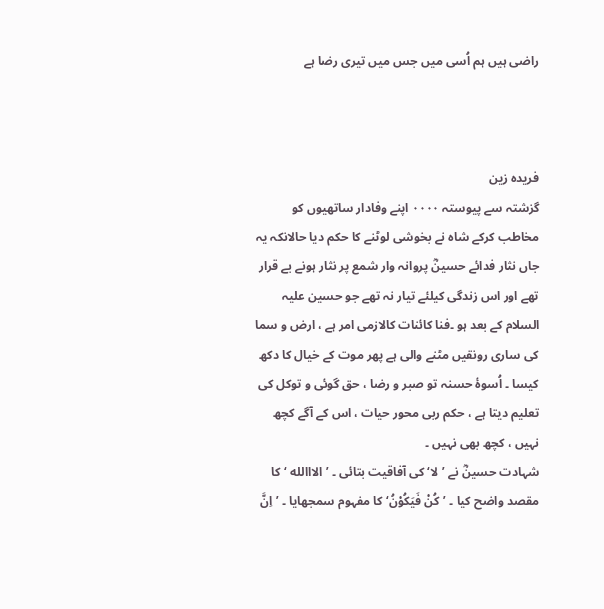راضی ہیں ہم اُسی میں جس میں تیری رضا ہے



فریدہ زین
گزشتہ سے پیوستہ ۰۰۰۰ اپنے وفادار ساتھیوں کو مخاطب کرکے شاہ نے بخوشی لوٹنے کا حکم دیا حالانکہ یہ جاں نثار فدائے حسینؓ پروانہ وار شمع پر نثار ہونے بے قرار تھے اور اس زندگی کیلئے تیار نہ تھے جو حسین علیہ السلام کے بعد ہو ۔فنا کائنات کالازمی امر ہے ، ارض و سما کی ساری رونقیں مٹنے والی ہے پھر موت کے خیال کا دکھ کیسا ۔ اُسوۂ حسنہ تو صبر و رضا ، حق گوئی و توکل کی تعلیم دیتا ہے ، حکم ربی محور حیات ، اس کے آگے کچھ نہیں ، کچھ بھی نہیں ۔
شہادت حسینؓ نے ’لا‘ کی آفاقیت بتائی ۔ ’الااالله ‘کا مقصد واضح کیا ۔ ’كُنْ فَیَكُوْنُ‘ کا مفہوم سمجھایا ۔ ’اِنَّ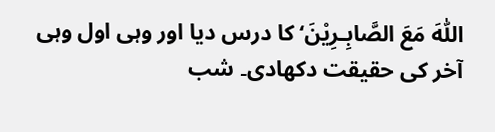اللّٰهَ مَعَ الصَّابِـرِيْنَ‘ کا درس دیا اور وہی اول وہی آخر کی حقیقت دکھادی۔ شب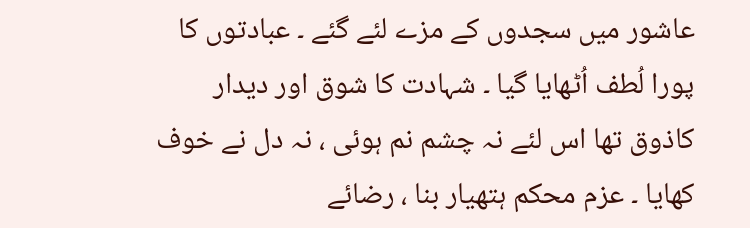عاشور میں سجدوں کے مزے لئے گئے ۔ عبادتوں کا پورا لُطف اُٹھایا گیا ۔ شہادت کا شوق اور دیدار کاذوق تھا اس لئے نہ چشم نم ہوئی ، نہ دل نے خوف کھایا ۔ عزم محکم ہتھیار بنا ، رضائے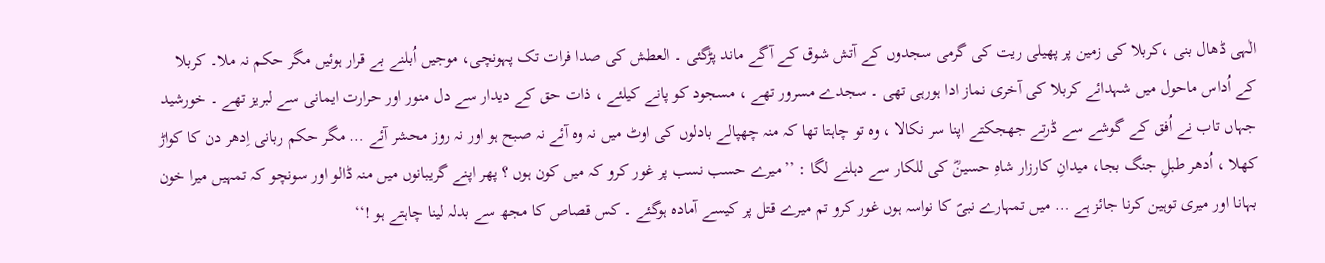الٰہی ڈھال بنی ،کربلا کی زمین پر پھیلی ریت کی گرمی سجدوں کے آتش شوق کے آگے ماند پڑگئی ۔ العطش کی صدا فرات تک پہونچی، موجیں اُبلنے بے قرار ہوئیں مگر حکم نہ ملا۔ کربلا کے اُداس ماحول میں شہدائے کربلا کی آخری نماز ادا ہورہی تھی ۔ سجدے مسرور تھے ، مسجود کو پانے کیلئے ، ذات حق کے دیدار سے دل منور اور حرارت ایمانی سے لبریز تھے ۔ خورشید جہاں تاب نے اُفق کے گوشے سے ڈرتے جھجکتے اپنا سر نکالا ، وہ تو چاہتا تھا کہ منہ چھپالے بادلوں کی اوٹ میں نہ وہ آئے نہ صبح ہو اور نہ روز محشر آئے … مگر حکم ربانی اِدھر دن کا کواڑ کھلا ، اُدھر طبلِ جنگ بجا، میدانِ کارزار شاہِ حسینؓ کی للکار سے دہلنے لگا : ’’میرے حسب نسب پر غور کرو کہ میں کون ہوں ؟ پھر اپنے گریبانوں میں منہ ڈالو اور سونچو کہ تمہیں میرا خون بہانا اور میری توہین کرنا جائز ہے … میں تمہارے نبیؐ کا نواسہ ہوں غور کرو تم میرے قتل پر کیسے آمادہ ہوگئے ۔ کس قصاص کا مجھ سے بدلہ لینا چاہتے ہو !‘‘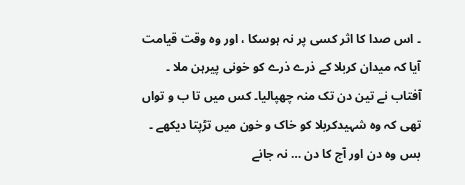۔ اس صدا کا اثر کسی پر نہ ہوسکا ، اور وہ وقت قیامت آیا کہ میدان کربلا کے ذرے ذرے کو خونی پیرہن ملا ۔ آفتاب نے تین دن تک منہ چھپالیا۔ کس میں تا ب و تواں تھی کہ وہ شہیدکربلا کو خاک و خون میں تڑپتا دیکھے ۔
بس وہ دن اور آج کا دن … نہ جانے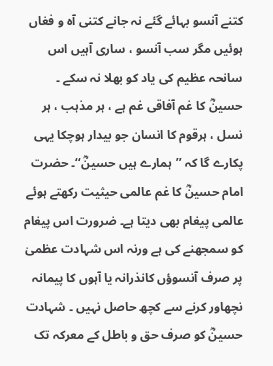کتنے آنسو بہائے گئے نہ جانے کتنی آہ و فغاں ہوئیں مگر سب آنسو ، ساری آہیں اس سانحہ عظیم کی یاد کو بھلا نہ سکے ۔ حسینؓ کا غم آفاقی غم ہے ، ہر مذہب ، ہر نسل ، ہرقوم کا انسان جو بیدار ہوچکا یہی پکارے گا کہ ’’ہمارے ہیں حسینؓ‘‘۔ حضرت امام حسینؓ کا غم عالمی حیثیت رکھتے ہوئے عالمی پیغام بھی دیتا ہے۔ ضرورت اس پیغام کو سمجھنے کی ہے ورنہ اس شہادت عظمیٰ پر صرف آنسوؤں کانذرانہ یا آہوں کا پیمانہ نچھاور کرنے سے کچھ حاصل نہیں ۔ شہادت حسینؓ کو صرف حق و باطل کے معرکہ تک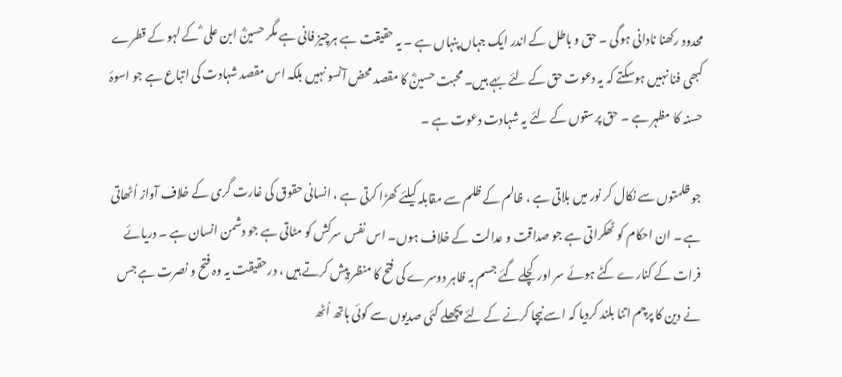محدود رکھنا نادانی ہوگی ۔ حق و باطل کے اندر ایک جہاں پنہاں ہے ۔ یہ حقیقت ہے ہرچیز فانی ہے مگر حسینؓ ابن علی ؓ کے لہو کے قطرے کبھی فنا نہیں ہوسکتے کہ یہ دعوت حق کے لئے بہے ہیں۔ محبت حسینؓ کا مقصد محض آنسو نہیں بلکہ اس مقصد شہادت کی اتباع ہے جو اسوۂ حسنہ کا مظہر ہے ۔ حق پرستوں کے لئے یہ شہادت دعوت ہے ۔

جو ظلمتوں سے نکال کر نور میں بلاتی ہے ، ظالم کے ظلم سے مقابلہ کیلئے کھڑا کرتی ہے ، انسانی حقوق کی غارت گری کے خلاف آواز اُٹھاتی ہے ۔ ان احکام کو ٹھکراتی ہے جو صداقت و عدالت کے خلاف ہوں۔ اس نفس سرکش کو مٹاتی ہے جو دشمن انسان ہے ۔ دریائے فرات کے کنارے کٹے ہوئے سر اور کچلے گئے جسم بہ ظاہر دوسرے کی فتح کا منظر پیش کرتے ہیں ، درحقیقت یہ وہ فتح و نصرت ہے جس نے دین کا پرچم اتنا بلند کردیا کہ اسے نیچا کرنے کے لئے پچھلے کئی صدیوں سے کوئی ہاتھ اُٹھ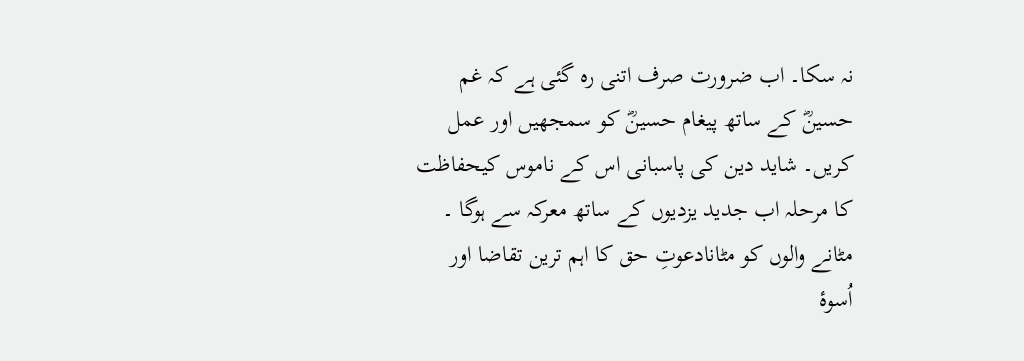نہ سکا۔ اب ضرورت صرف اتنی رہ گئی ہے کہ غم حسینؓ کے ساتھ پیغام حسینؓ کو سمجھیں اور عمل کریں۔ شاید دین کی پاسبانی اس کے ناموس کیحفاظت کا مرحلہ اب جدید یزدیوں کے ساتھ معرکہ سے ہوگا ۔ مٹانے والوں کو مٹانادعوتِ حق کا اہم ترین تقاضا اور اُسوۂ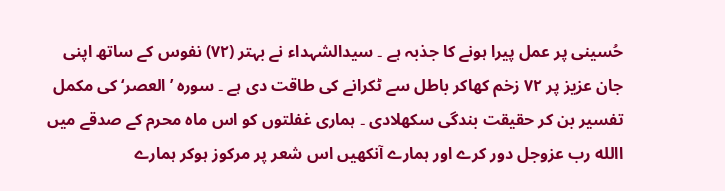حُسینی پر عمل پیرا ہونے کا جذبہ ہے ۔ سیدالشہداء نے بہتر (۷۲) نفوس کے ساتھ اپنی جان عزیز پر ۷۲ زخم کھاکر باطل سے ٹکرانے کی طاقت دی ہے ۔ سورہ ’العصر‘ کی مکمل تفسیر بن کر حقیقت بندگی سکھلادی ۔ ہماری غفلتوں کو اس ماہ محرم کے صدقے میں االله رب عزوجل دور کرے اور ہمارے آنکھیں اس شعر پر مرکوز ہوکر ہمارے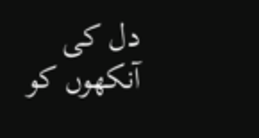دل کی آنکھوں کو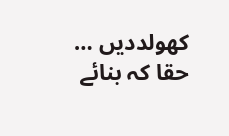کھولددیں … حقا کہ بنائے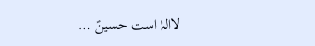لاالہٰ است حسینؑ …